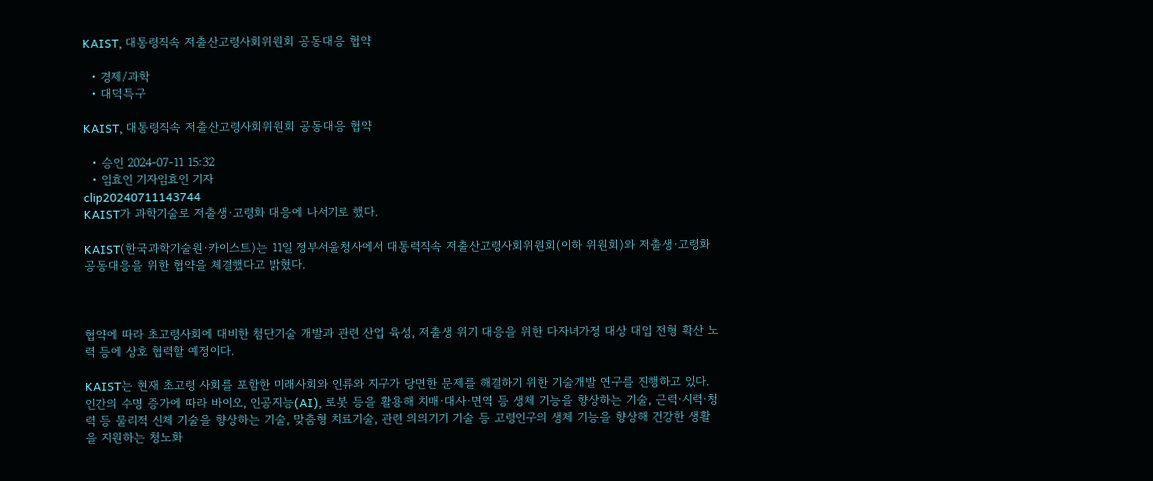KAIST, 대통령직속 저출산고령사회위원회 공동대응 협약

  • 경제/과학
  • 대덕특구

KAIST, 대통령직속 저출산고령사회위원회 공동대응 협약

  • 승인 2024-07-11 15:32
  • 임효인 기자임효인 기자
clip20240711143744
KAIST가 과학기술로 저출생·고령화 대응에 나서기로 했다.

KAIST(한국과학기술원·카이스트)는 11일 정부서울청사에서 대통력직속 저출산고령사회위원회(이하 위원회)와 저출생·고령화 공동대응을 위한 협약을 체결했다고 밝혔다.



협약에 따라 초고령사회에 대비한 첨단기술 개발과 관련 산업 육성, 저출생 위기 대응을 위한 다자녀가정 대상 대입 전형 확산 노력 등에 상호 협력할 예정이다.

KAIST는 현재 초고령 사회를 포함한 미래사회와 인류와 지구가 당면한 문제를 해결하기 위한 기술개발 연구를 진행하고 있다. 인간의 수명 증가에 따라 바이오, 인공지능(AI), 로봇 등을 활용해 치매·대사·면역 등 생체 기능을 향상하는 기술, 근력·시력·청력 등 물리적 신체 기술을 향상하는 기술, 맞춤형 치료기술, 관련 의의기기 기술 등 고령인구의 생체 기능을 향상해 건강한 생활을 지원하는 청노화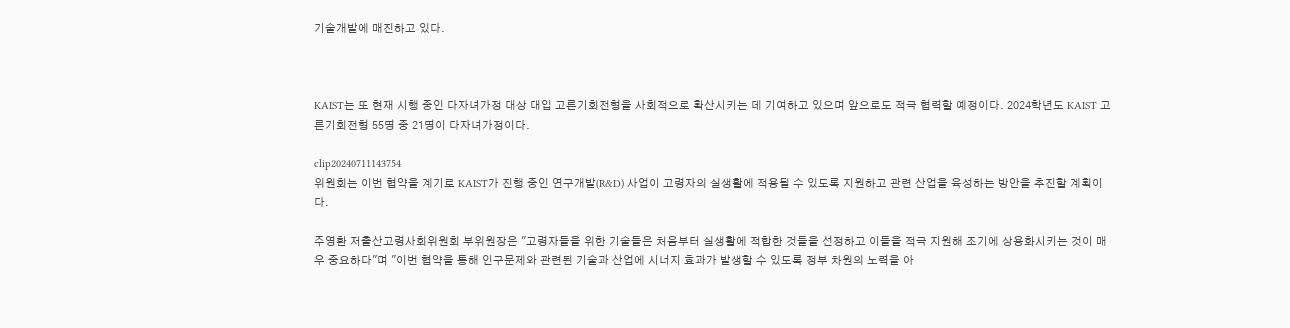기술개발에 매진하고 있다.



KAIST는 또 현재 시행 중인 다자녀가정 대상 대입 고른기회전형을 사회적으로 확산시키는 데 기여하고 있으며 앞으로도 적극 협력할 예정이다. 2024학년도 KAIST 고른기회전형 55명 중 21명이 다자녀가정이다.

clip20240711143754
위원회는 이번 협약을 계기로 KAIST가 진행 중인 연구개발(R&D) 사업이 고령자의 실생활에 적용될 수 있도록 지원하고 관련 산업을 육성하는 방안을 추진할 계획이다.

주영환 저출산고령사회위원회 부위원장은 "고령자들을 위한 기술들은 처음부터 실생활에 적합한 것들을 선정하고 이들을 적극 지원해 조기에 상용화시키는 것이 매우 중요하다"며 "이번 협약을 통해 인구문제와 관련된 기술과 산업에 시너지 효과가 발생할 수 있도록 정부 차원의 노력을 아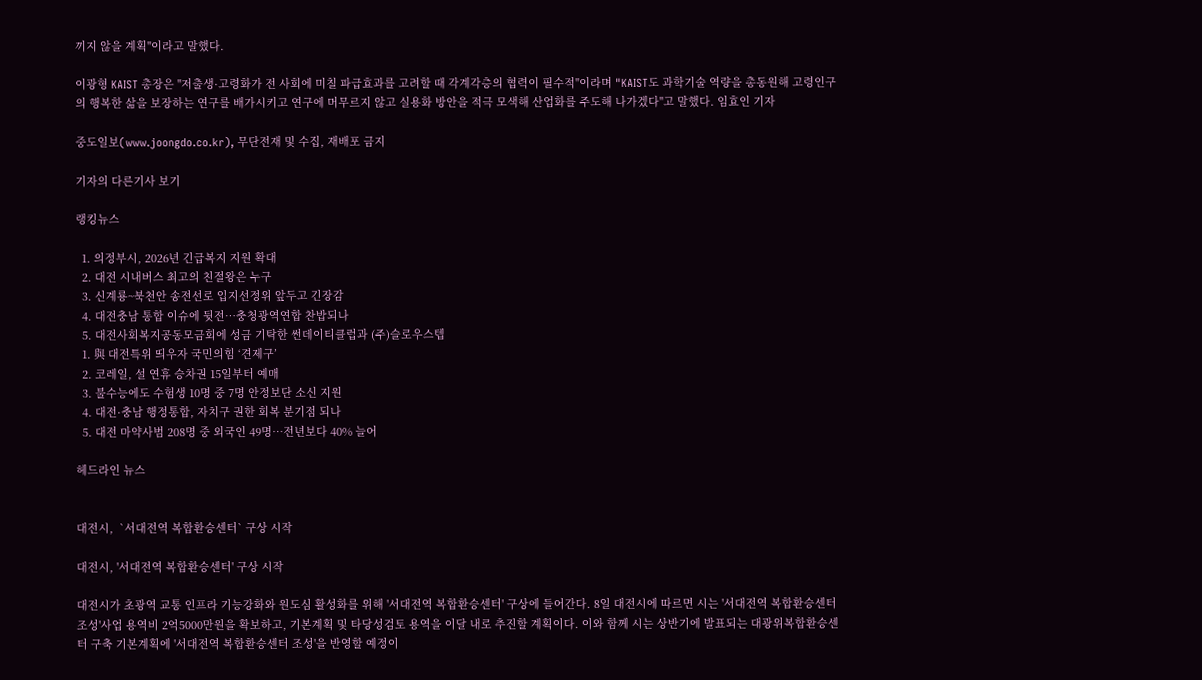끼지 않을 계획"이라고 말했다.

이광형 KAIST 총장은 "저출생·고령화가 전 사회에 미칠 파급효과를 고려할 때 각계각층의 협력이 필수적"이라며 "KAIST도 과학기술 역량을 총동원해 고령인구의 행복한 삶을 보장하는 연구를 배가시키고 연구에 머무르지 않고 실용화 방안을 적극 모색해 산업화를 주도해 나가겠다"고 말했다. 임효인 기자

중도일보(www.joongdo.co.kr), 무단전재 및 수집, 재배포 금지

기자의 다른기사 보기

랭킹뉴스

  1. 의정부시, 2026년 긴급복지 지원 확대
  2. 대전 시내버스 최고의 친절왕은 누구
  3. 신계룡~북천안 송전선로 입지선정위 앞두고 긴장감
  4. 대전충남 통합 이슈에 뒷전…충청광역연합 찬밥되나
  5. 대전사회복지공동모금회에 성금 기탁한 썬데이티클럽과 (주)슬로우스텝
  1. 與 대전특위 띄우자 국민의힘 ‘견제구’
  2. 코레일, 설 연휴 승차권 15일부터 예매
  3. 불수능에도 수험생 10명 중 7명 안정보단 소신 지원
  4. 대전·충남 행정통합, 자치구 권한 회복 분기점 되나
  5. 대전 마약사범 208명 중 외국인 49명…전년보다 40% 늘어

헤드라인 뉴스


대전시,  `서대전역 복합환승센터` 구상 시작

대전시, '서대전역 복합환승센터' 구상 시작

대전시가 초광역 교통 인프라 기능강화와 원도심 활성화를 위해 '서대전역 복합환승센터' 구상에 들어간다. 8일 대전시에 따르면 시는 '서대전역 복합환승센터 조성'사업 용역비 2억5000만원을 확보하고, 기본계획 및 타당성검토 용역을 이달 내로 추진할 계획이다. 이와 함께 시는 상반기에 발표되는 대광위복합환승센터 구축 기본계획에 '서대전역 복합환승센터 조성'을 반영할 예정이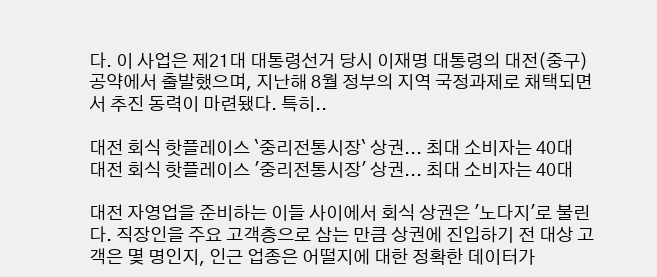다. 이 사업은 제21대 대통령선거 당시 이재명 대통령의 대전(중구) 공약에서 출발했으며, 지난해 8월 정부의 지역 국정과제로 채택되면서 추진 동력이 마련됐다. 특히..

대전 회식 핫플레이스 `중리전통시장` 상권... 최대 소비자는 40대
대전 회식 핫플레이스 '중리전통시장' 상권... 최대 소비자는 40대

대전 자영업을 준비하는 이들 사이에서 회식 상권은 '노다지'로 불린다. 직장인을 주요 고객층으로 삼는 만큼 상권에 진입하기 전 대상 고객은 몇 명인지, 인근 업종은 어떨지에 대한 정확한 데이터가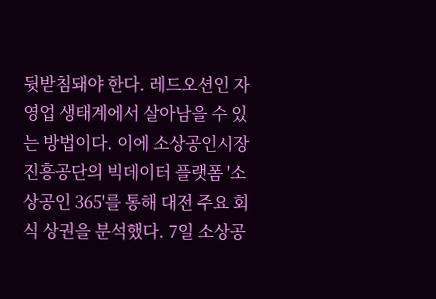뒷받침돼야 한다. 레드오션인 자영업 생태계에서 살아남을 수 있는 방법이다. 이에 소상공인시장진흥공단의 빅데이터 플랫폼 '소상공인 365'를 통해 대전 주요 회식 상권을 분석했다. 7일 소상공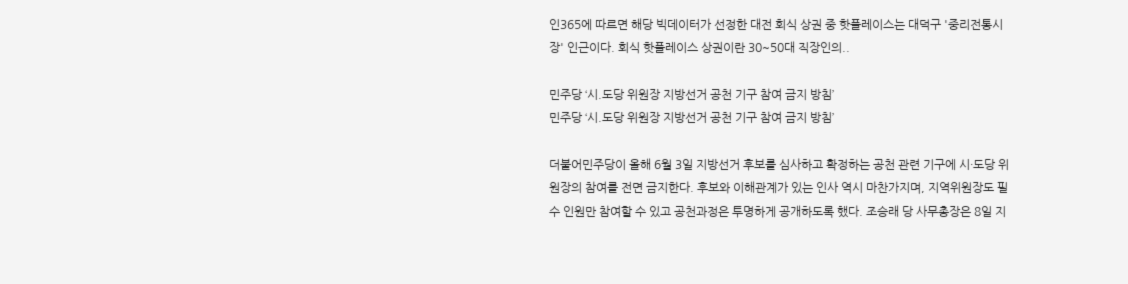인365에 따르면 해당 빅데이터가 선정한 대전 회식 상권 중 핫플레이스는 대덕구 '중리전통시장' 인근이다. 회식 핫플레이스 상권이란 30~50대 직장인의..

민주당 ‘시.도당 위원장 지방선거 공천 기구 참여 금지 방침’
민주당 ‘시.도당 위원장 지방선거 공천 기구 참여 금지 방침’

더불어민주당이 올해 6월 3일 지방선거 후보를 심사하고 확정하는 공천 관련 기구에 시·도당 위원장의 참여를 전면 금지한다. 후보와 이해관계가 있는 인사 역시 마찬가지며, 지역위원장도 필수 인원만 참여할 수 있고 공천과정은 투명하게 공개하도록 했다. 조승래 당 사무총장은 8일 지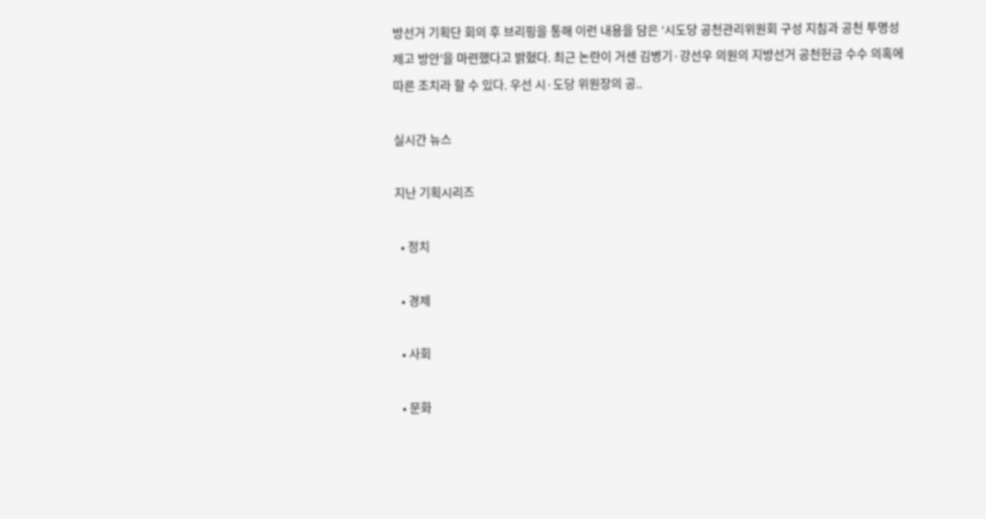방선거 기획단 회의 후 브리핑을 통해 이런 내용을 담은 ‘시도당 공천관리위원회 구성 지침과 공천 투명성 제고 방안’을 마련했다고 밝혔다. 최근 논란이 거센 김병기·강선우 의원의 지방선거 공천헌금 수수 의혹에 따른 조치라 할 수 있다. 우선 시·도당 위원장의 공..

실시간 뉴스

지난 기획시리즈

  • 정치

  • 경제

  • 사회

  • 문화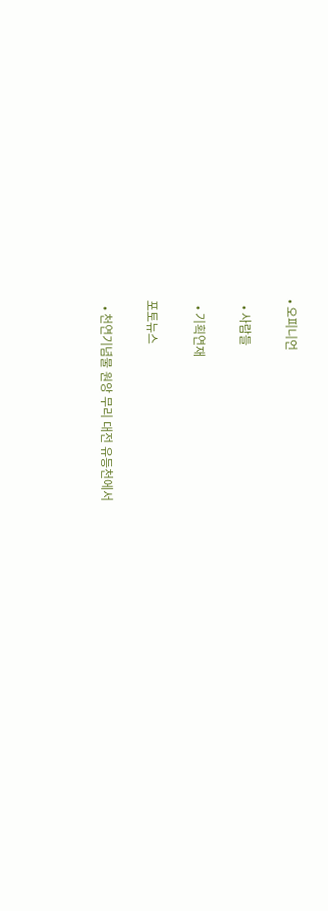• 오피니언

  • 사람들

  • 기획연재

포토뉴스

  • 천연기념물 원앙 무리 대전 유등천에서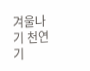겨울나기 천연기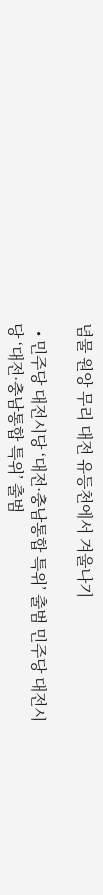념물 원앙 무리 대전 유등천에서 겨울나기

  • 민주당 대전시당 ‘대전·충남통합 특위’ 출범 민주당 대전시당 ‘대전·충남통합 특위’ 출범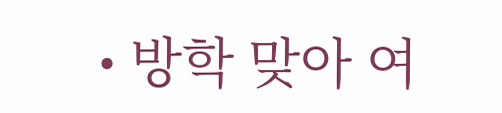• 방학 맞아 여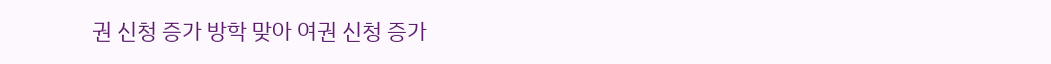권 신청 증가 방학 맞아 여권 신청 증가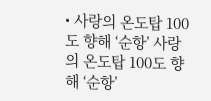• 사랑의 온도탑 100도 향해 ‘순항’ 사랑의 온도탑 100도 향해 ‘순항’